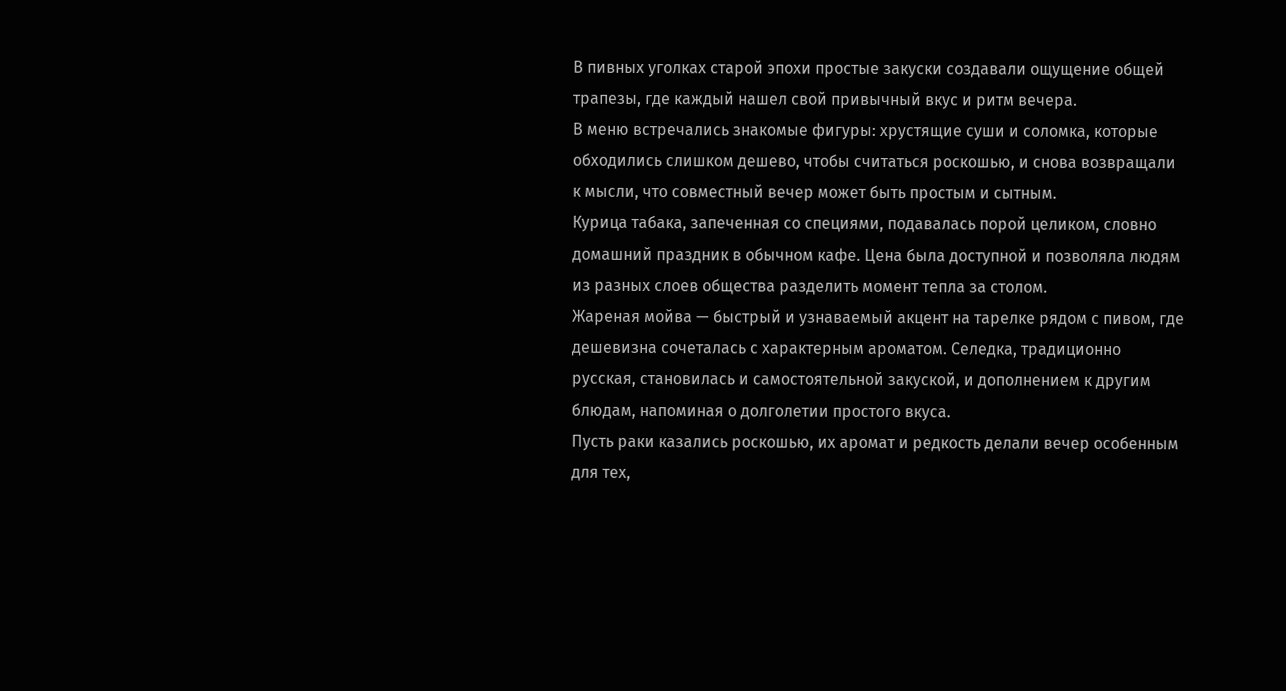В пивных уголках старой эпохи простые закуски создавали ощущение общей трапезы, где каждый нашел свой привычный вкус и ритм вечера.
В меню встречались знакомые фигуры: хрустящие суши и соломка, которые обходились слишком дешево, чтобы считаться роскошью, и снова возвращали к мысли, что совместный вечер может быть простым и сытным.
Курица табака, запеченная со специями, подавалась порой целиком, словно домашний праздник в обычном кафе. Цена была доступной и позволяла людям из разных слоев общества разделить момент тепла за столом.
Жареная мойва — быстрый и узнаваемый акцент на тарелке рядом с пивом, где дешевизна сочеталась с характерным ароматом. Селедка, традиционно русская, становилась и самостоятельной закуской, и дополнением к другим блюдам, напоминая о долголетии простого вкуса.
Пусть раки казались роскошью, их аромат и редкость делали вечер особенным для тех,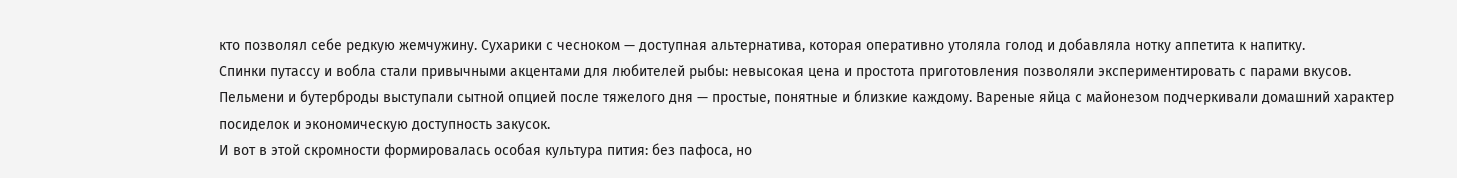кто позволял себе редкую жемчужину. Сухарики с чесноком — доступная альтернатива, которая оперативно утоляла голод и добавляла нотку аппетита к напитку.
Спинки путассу и вобла стали привычными акцентами для любителей рыбы: невысокая цена и простота приготовления позволяли экспериментировать с парами вкусов. Пельмени и бутерброды выступали сытной опцией после тяжелого дня — простые, понятные и близкие каждому. Вареные яйца с майонезом подчеркивали домашний характер посиделок и экономическую доступность закусок.
И вот в этой скромности формировалась особая культура пития: без пафоса, но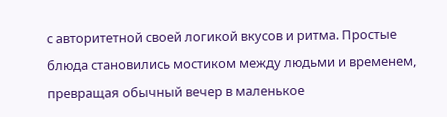с авторитетной своей логикой вкусов и ритма. Простые блюда становились мостиком между людьми и временем, превращая обычный вечер в маленькое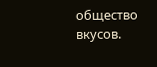общество вкусов.